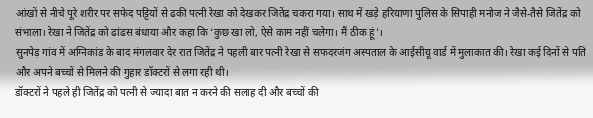आंखों से नीचे पूरे शरीर पर सफेद पट्टियों से ढकी पत्नी रेखा को देखकर जितेंद्र चकरा गया। साथ में खड़े हरियाणा पुलिस के सिपाही मनोज ने जैसे-तैसे जितेंद्र को संभाला। रेखा ने जितेंद्र को ढांढस बंधाया और कहा कि ‘कुछ खा लो, ऐसे काम नहीं चलेगा। मैं ठीक हूं’।
सुनपेड़ गांव में अग्निकांड के बाद मंगलवार देर रात जितेंद्र ने पहली बार पत्नी रेखा से सफदरजंग अस्पताल के आईसीयू वार्ड में मुलाकात की। रेखा कई दिनों से पति और अपने बच्चों से मिलने की गुहार डॉक्टरों से लगा रही थी।
डॉक्टरों ने पहले ही जितेंद्र को पत्नी से ज्यादा बात न करने की सलाह दी और बच्चों की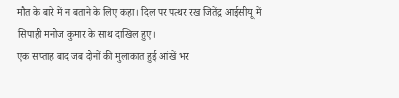मौत के बारे में न बताने के लिए कहा। दिल पर पत्थर रख जितेंद्र आईसीयू में सिपाही मनोज कुमार के साथ दाखिल हुए।
एक सप्ताह बाद जब दोनों की मुलाकात हुई आंखें भर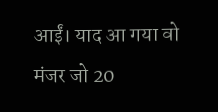आईं। याद आ गया वो मंजर जो 20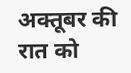अक्तूबर की रात को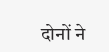दोनों ने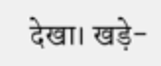देखा। खड़े-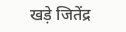खड़े जितेंद्र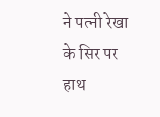ने पत्नी रेखा के सिर पर हाथ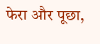फेरा और पूछा,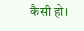कैसी हो।